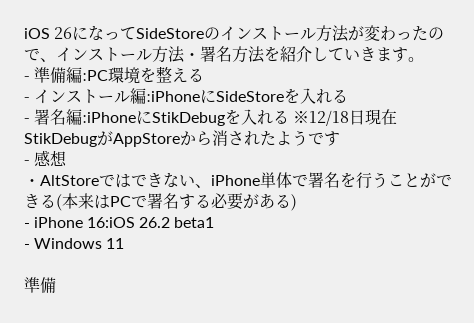iOS 26になってSideStoreのインストール方法が変わったので、インストール方法・署名方法を紹介していきます。
- 準備編:PC環境を整える
- インストール編:iPhoneにSideStoreを入れる
- 署名編:iPhoneにStikDebugを入れる ※12/18日現在StikDebugがAppStoreから消されたようです
- 感想
・AltStoreではできない、iPhone単体で署名を行うことができる(本来はPCで署名する必要がある)
- iPhone 16:iOS 26.2 beta1
- Windows 11

準備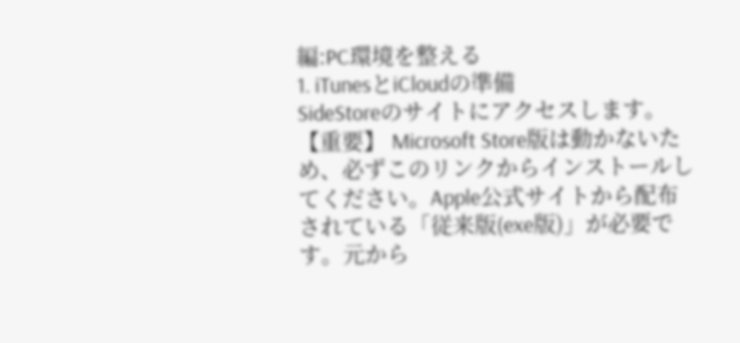編:PC環境を整える
1. iTunesとiCloudの準備
SideStoreのサイトにアクセスします。
【重要】 Microsoft Store版は動かないため、必ずこのリンクからインストールしてください。Apple公式サイトから配布されている「従来版(exe版)」が必要です。元から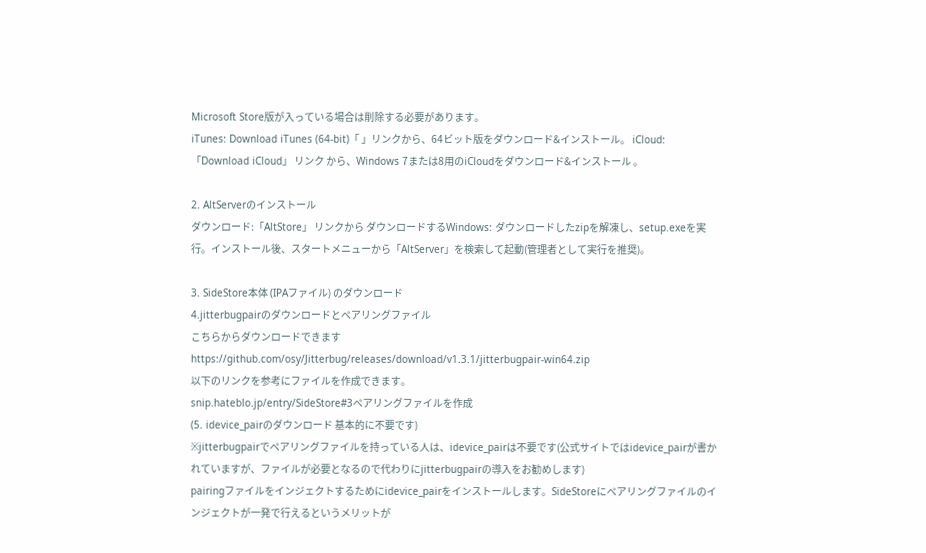Microsoft Store版が入っている場合は削除する必要があります。
iTunes: Download iTunes (64-bit)「 」リンクから、64ビット版をダウンロード&インストール。 iCloud:「Download iCloud」 リンク から、Windows 7または8用のiCloudをダウンロード&インストール 。

2. AltServerのインストール
ダウンロード:「AltStore」 リンクから ダウンロードするWindows: ダウンロードしたzipを解凍し、setup.exeを実行。インストール後、スタートメニューから「AltServer」を検索して起動(管理者として実行を推奨)。

3. SideStore本体 (IPAファイル) のダウンロード
4.jitterbugpairのダウンロードとペアリングファイル
こちらからダウンロードできます
https://github.com/osy/Jitterbug/releases/download/v1.3.1/jitterbugpair-win64.zip
以下のリンクを参考にファイルを作成できます。
snip.hateblo.jp/entry/SideStore#3ペアリングファイルを作成
(5. idevice_pairのダウンロード 基本的に不要です)
※jitterbugpairでペアリングファイルを持っている人は、idevice_pairは不要です(公式サイトではidevice_pairが書かれていますが、ファイルが必要となるので代わりにjitterbugpairの導入をお勧めします)
pairingファイルをインジェクトするためにidevice_pairをインストールします。SideStoreにペアリングファイルのインジェクトが一発で行えるというメリットが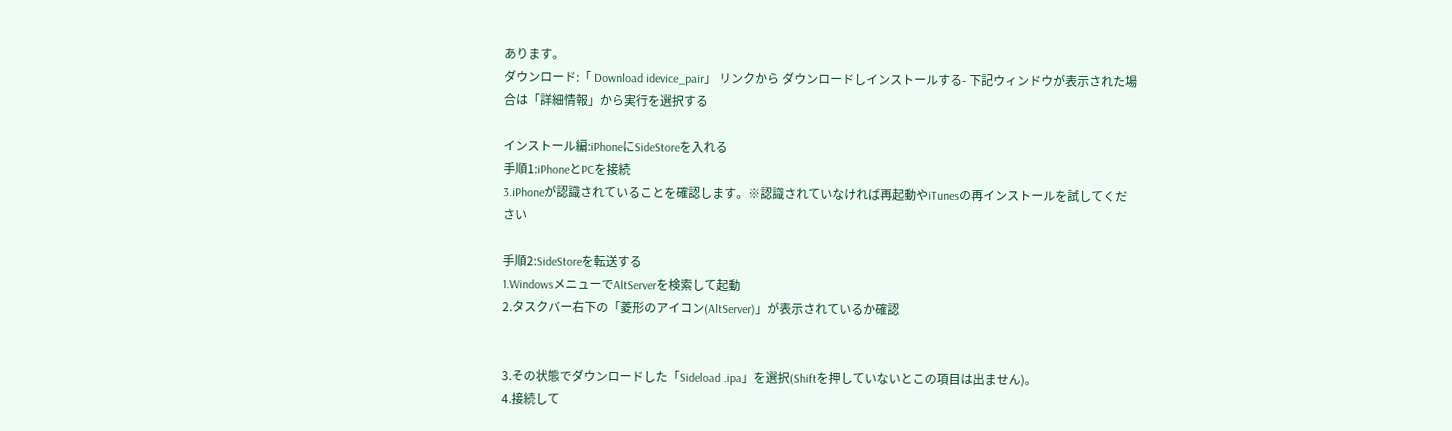あります。
ダウンロード:「 Download idevice_pair」 リンクから ダウンロードしインストールする- 下記ウィンドウが表示された場合は「詳細情報」から実行を選択する

インストール編:iPhoneにSideStoreを入れる
手順1:iPhoneとPCを接続
3.iPhoneが認識されていることを確認します。※認識されていなければ再起動やiTunesの再インストールを試してください

手順2:SideStoreを転送する
1.WindowsメニューでAltServerを検索して起動
2.タスクバー右下の「菱形のアイコン(AltServer)」が表示されているか確認


3.その状態でダウンロードした「Sideload .ipa」を選択(Shiftを押していないとこの項目は出ません)。
4.接続して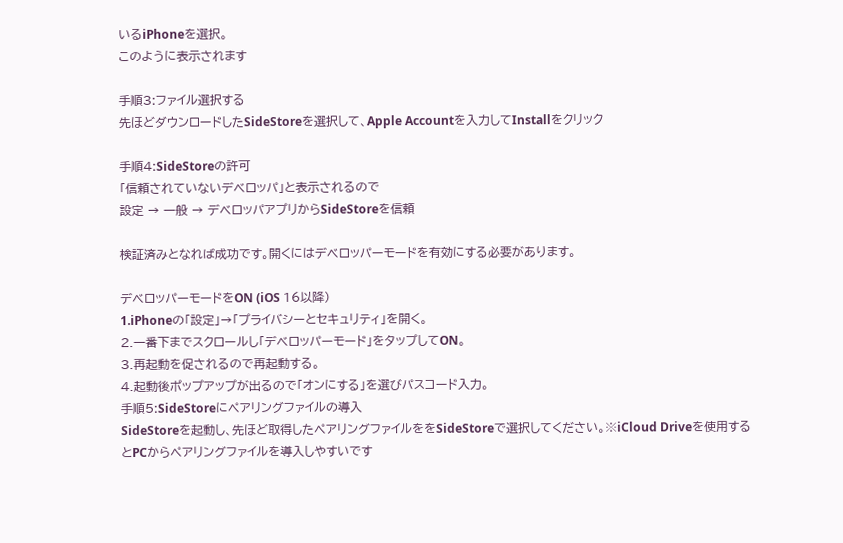いるiPhoneを選択。
このように表示されます

手順3:ファイル選択する
先ほどダウンロードしたSideStoreを選択して、Apple Accountを入力してInstallをクリック

手順4:SideStoreの許可
「信頼されていないデベロッパ」と表示されるので
設定 → 一般 → デベロッパアプリからSideStoreを信頼

検証済みとなれば成功です。開くにはデベロッパーモードを有効にする必要があります。

デベロッパーモードをON (iOS 16以降)
1.iPhoneの「設定」→「プライバシーとセキュリティ」を開く。
2.一番下までスクロールし「デベロッパーモード」をタップしてON。
3.再起動を促されるので再起動する。
4.起動後ポップアップが出るので「オンにする」を選びパスコード入力。
手順5:SideStoreにペアリングファイルの導入
SideStoreを起動し、先ほど取得したペアリングファイルををSideStoreで選択してください。※iCloud Driveを使用するとPCからペアリングファイルを導入しやすいです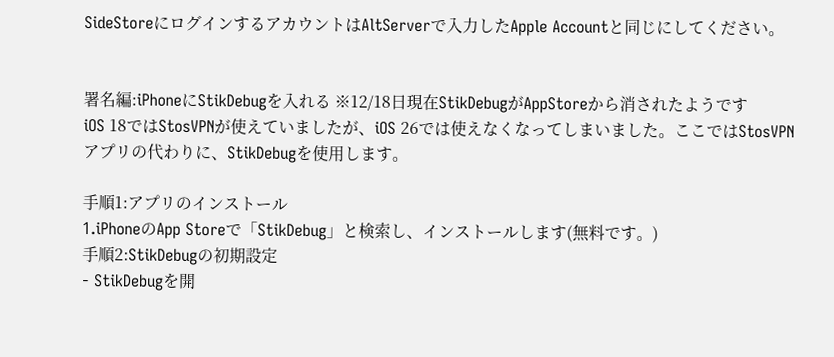SideStoreにログインするアカウントはAltServerで入力したApple Accountと同じにしてください。


署名編:iPhoneにStikDebugを入れる ※12/18日現在StikDebugがAppStoreから消されたようです
iOS 18ではStosVPNが使えていましたが、iOS 26では使えなくなってしまいました。ここではStosVPNアプリの代わりに、StikDebugを使用します。

手順1:アプリのインストール
1.iPhoneのApp Storeで「StikDebug」と検索し、インストールします(無料です。)
手順2:StikDebugの初期設定
- StikDebugを開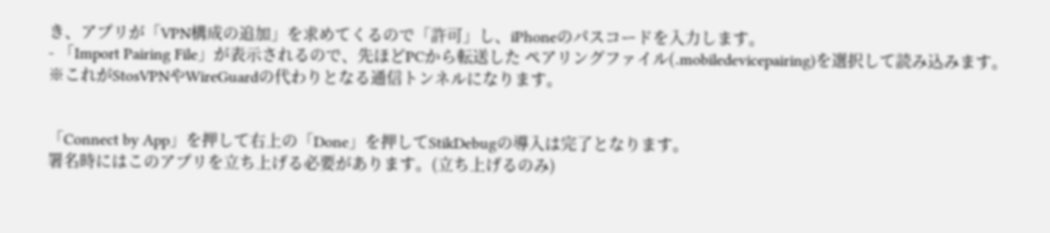き、アプリが「VPN構成の追加」を求めてくるので「許可」し、iPhoneのパスコードを入力します。
- 「Import Pairing File」が表示されるので、先ほどPCから転送した ペアリングファイル(.mobiledevicepairing)を選択して読み込みます。
※これがStosVPNやWireGuardの代わりとなる通信トンネルになります。


「Connect by App」を押して右上の「Done」を押してStikDebugの導入は完了となります。
署名時にはこのアプリを立ち上げる必要があります。(立ち上げるのみ)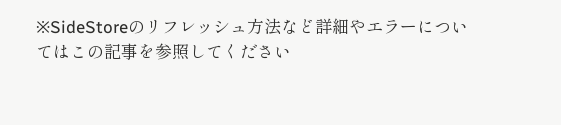※SideStoreのリフレッシュ方法など詳細やエラーについてはこの記事を参照してください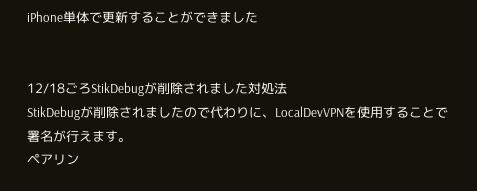iPhone単体で更新することができました


12/18ごろStikDebugが削除されました対処法
StikDebugが削除されましたので代わりに、LocalDevVPNを使用することで署名が行えます。
ペアリン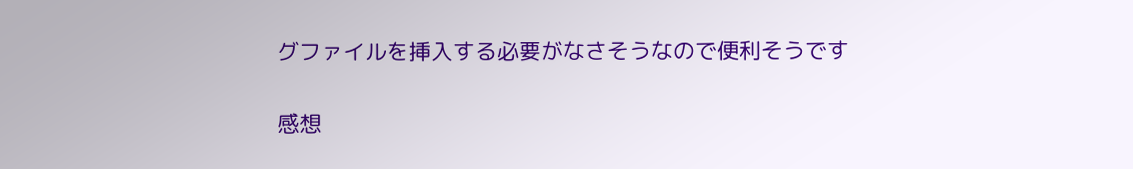グファイルを挿入する必要がなさそうなので便利そうです


感想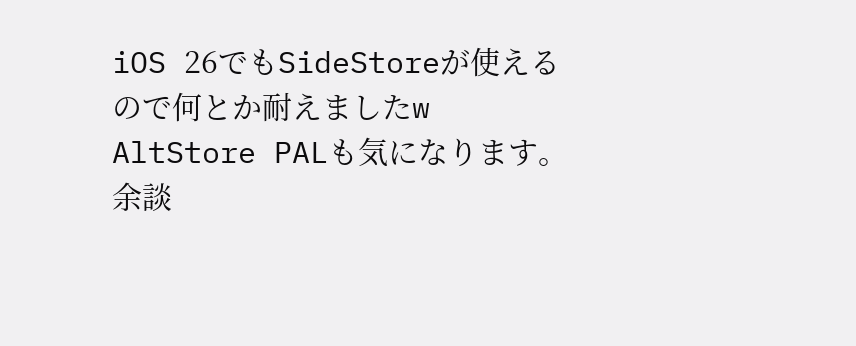iOS 26でもSideStoreが使えるので何とか耐えましたw
AltStore PALも気になります。
余談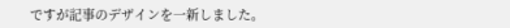ですが記事のデザインを一新しました。